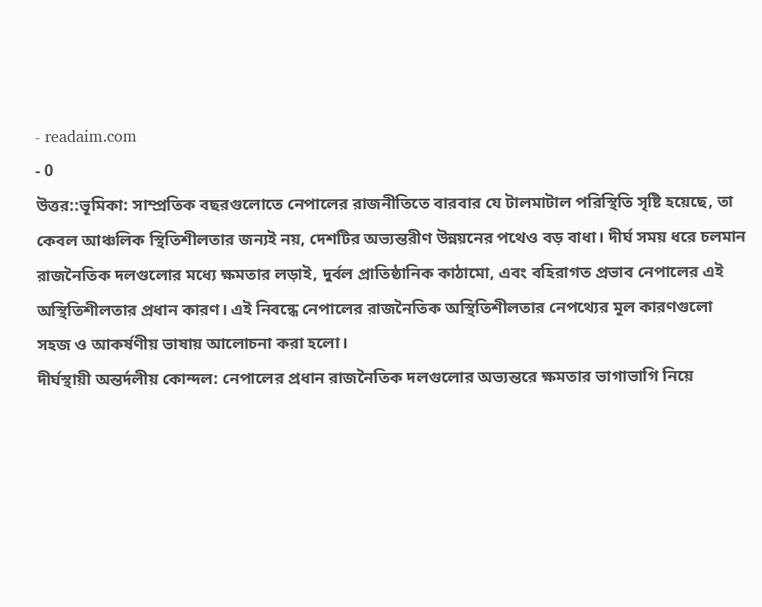- readaim.com
- 0
উত্তর::ভূমিকা: সাম্প্রতিক বছরগুলোতে নেপালের রাজনীতিতে বারবার যে টালমাটাল পরিস্থিতি সৃষ্টি হয়েছে, তা কেবল আঞ্চলিক স্থিতিশীলতার জন্যই নয়, দেশটির অভ্যন্তরীণ উন্নয়নের পথেও বড় বাধা। দীর্ঘ সময় ধরে চলমান রাজনৈতিক দলগুলোর মধ্যে ক্ষমতার লড়াই, দুর্বল প্রাতিষ্ঠানিক কাঠামো, এবং বহিরাগত প্রভাব নেপালের এই অস্থিতিশীলতার প্রধান কারণ। এই নিবন্ধে নেপালের রাজনৈতিক অস্থিতিশীলতার নেপথ্যের মূল কারণগুলো সহজ ও আকর্ষণীয় ভাষায় আলোচনা করা হলো।
দীর্ঘস্থায়ী অন্তর্দলীয় কোন্দল: নেপালের প্রধান রাজনৈতিক দলগুলোর অভ্যন্তরে ক্ষমতার ভাগাভাগি নিয়ে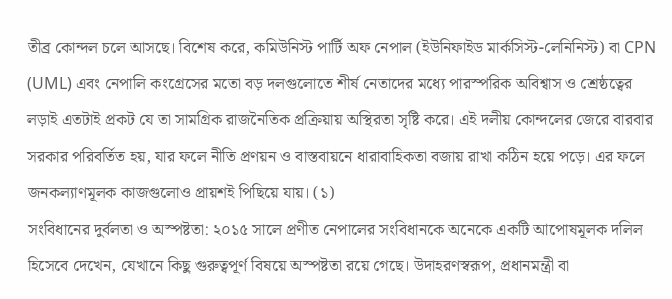তীব্র কোন্দল চলে আসছে। বিশেষ করে, কমিউনিস্ট পার্টি অফ নেপাল (ইউনিফাইড মার্কসিস্ট-লেনিনিস্ট) বা CPN (UML) এবং নেপালি কংগ্রেসের মতো বড় দলগুলোতে শীর্ষ নেতাদের মধ্যে পারস্পরিক অবিশ্বাস ও শ্রেষ্ঠত্বের লড়াই এতটাই প্রকট যে তা সামগ্রিক রাজনৈতিক প্রক্রিয়ায় অস্থিরতা সৃষ্টি করে। এই দলীয় কোন্দলের জেরে বারবার সরকার পরিবর্তিত হয়, যার ফলে নীতি প্রণয়ন ও বাস্তবায়নে ধারাবাহিকতা বজায় রাখা কঠিন হয়ে পড়ে। এর ফলে জনকল্যাণমূলক কাজগুলোও প্রায়শই পিছিয়ে যায়। (১)
সংবিধানের দুর্বলতা ও অস্পষ্টতা: ২০১৫ সালে প্রণীত নেপালের সংবিধানকে অনেকে একটি আপোষমূলক দলিল হিসেবে দেখেন, যেখানে কিছু গুরুত্বপূর্ণ বিষয়ে অস্পষ্টতা রয়ে গেছে। উদাহরণস্বরূপ, প্রধানমন্ত্রী বা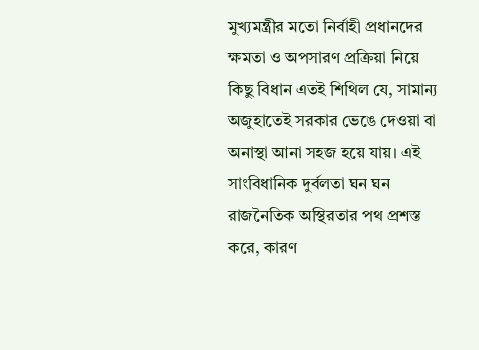মুখ্যমন্ত্রীর মতো নির্বাহী প্রধানদের ক্ষমতা ও অপসারণ প্রক্রিয়া নিয়ে কিছু বিধান এতই শিথিল যে, সামান্য অজুহাতেই সরকার ভেঙে দেওয়া বা অনাস্থা আনা সহজ হয়ে যায়। এই সাংবিধানিক দুর্বলতা ঘন ঘন রাজনৈতিক অস্থিরতার পথ প্রশস্ত করে, কারণ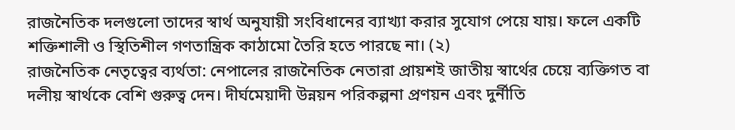রাজনৈতিক দলগুলো তাদের স্বার্থ অনুযায়ী সংবিধানের ব্যাখ্যা করার সুযোগ পেয়ে যায়। ফলে একটি শক্তিশালী ও স্থিতিশীল গণতান্ত্রিক কাঠামো তৈরি হতে পারছে না। (২)
রাজনৈতিক নেতৃত্বের ব্যর্থতা: নেপালের রাজনৈতিক নেতারা প্রায়শই জাতীয় স্বার্থের চেয়ে ব্যক্তিগত বা দলীয় স্বার্থকে বেশি গুরুত্ব দেন। দীর্ঘমেয়াদী উন্নয়ন পরিকল্পনা প্রণয়ন এবং দুর্নীতি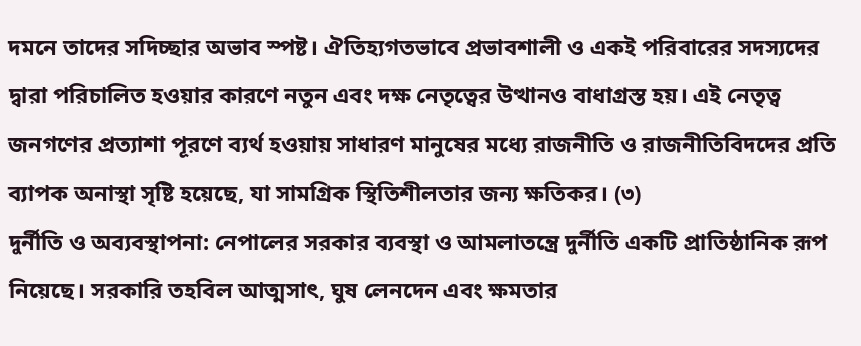দমনে তাদের সদিচ্ছার অভাব স্পষ্ট। ঐতিহ্যগতভাবে প্রভাবশালী ও একই পরিবারের সদস্যদের দ্বারা পরিচালিত হওয়ার কারণে নতুন এবং দক্ষ নেতৃত্বের উত্থানও বাধাগ্রস্ত হয়। এই নেতৃত্ব জনগণের প্রত্যাশা পূরণে ব্যর্থ হওয়ায় সাধারণ মানুষের মধ্যে রাজনীতি ও রাজনীতিবিদদের প্রতি ব্যাপক অনাস্থা সৃষ্টি হয়েছে, যা সামগ্রিক স্থিতিশীলতার জন্য ক্ষতিকর। (৩)
দুর্নীতি ও অব্যবস্থাপনা: নেপালের সরকার ব্যবস্থা ও আমলাতন্ত্রে দুর্নীতি একটি প্রাতিষ্ঠানিক রূপ নিয়েছে। সরকারি তহবিল আত্মসাৎ, ঘুষ লেনদেন এবং ক্ষমতার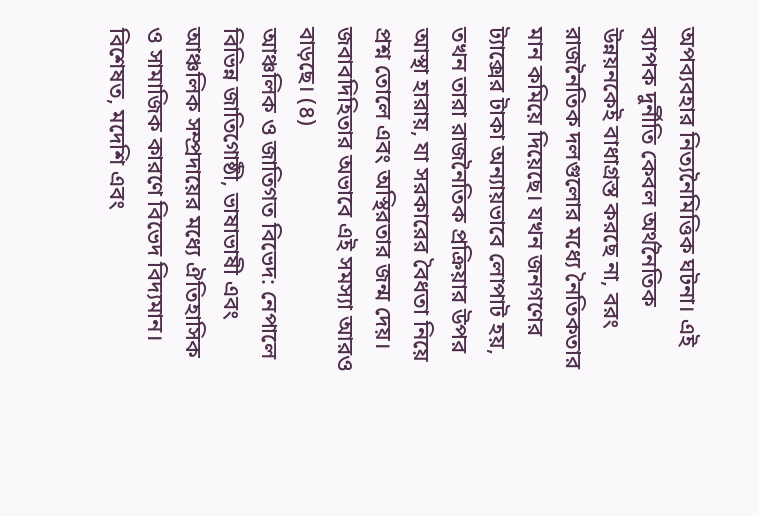অপব্যবহার নিত্যনৈমিত্তিক ঘটনা। এই ব্যাপক দুর্নীতি কেবল অর্থনৈতিক উন্নয়নকেই বাধাগ্রস্ত করছে না, বরং রাজনৈতিক দলগুলোর মধ্যে নৈতিকতার মান কমিয়ে দিয়েছে। যখন জনগণের ট্যাক্সের টাকা অন্যায়ভাবে লোপাট হয়, তখন তারা রাজনৈতিক প্রক্রিয়ার উপর আস্থা হারায়, যা সরকারের বৈধতা নিয়ে প্রশ্ন তোলে এবং অস্থিরতার জন্ম দেয়। জবাবদিহিতার অভাবে এই সমস্যা আরও বাড়ছে। (৪)
আঞ্চলিক ও জাতিগত বিভেদ: নেপালে বিভিন্ন জাতিগোষ্ঠী, ভাষাভাষী এবং আঞ্চলিক সম্প্রদায়ের মধ্যে ঐতিহাসিক ও সামাজিক কারণে বিভেদ বিদ্যমান। বিশেষত, মদেশি এবং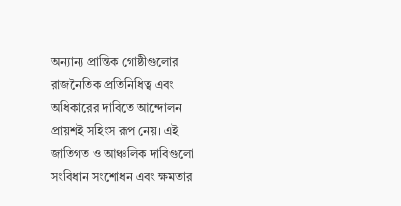অন্যান্য প্রান্তিক গোষ্ঠীগুলোর রাজনৈতিক প্রতিনিধিত্ব এবং অধিকারের দাবিতে আন্দোলন প্রায়শই সহিংস রূপ নেয়। এই জাতিগত ও আঞ্চলিক দাবিগুলো সংবিধান সংশোধন এবং ক্ষমতার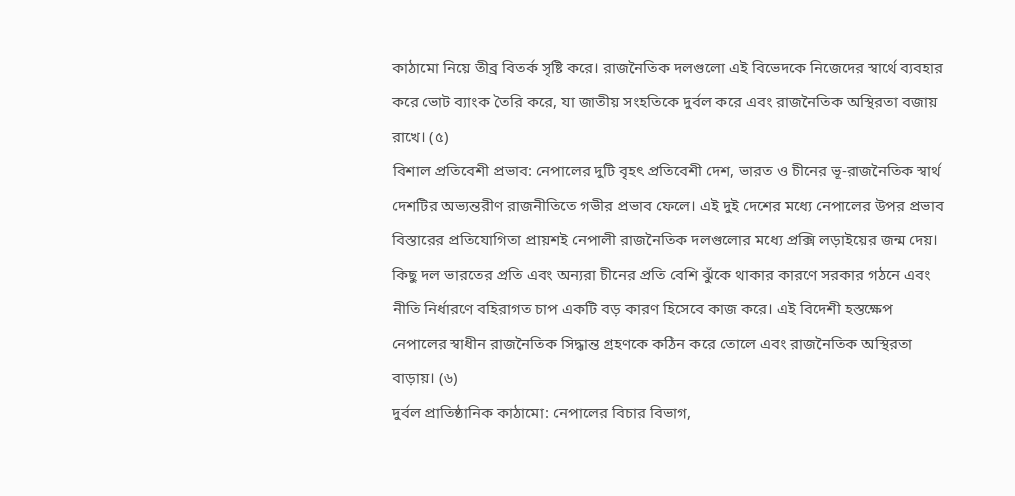কাঠামো নিয়ে তীব্র বিতর্ক সৃষ্টি করে। রাজনৈতিক দলগুলো এই বিভেদকে নিজেদের স্বার্থে ব্যবহার করে ভোট ব্যাংক তৈরি করে, যা জাতীয় সংহতিকে দুর্বল করে এবং রাজনৈতিক অস্থিরতা বজায় রাখে। (৫)
বিশাল প্রতিবেশী প্রভাব: নেপালের দুটি বৃহৎ প্রতিবেশী দেশ, ভারত ও চীনের ভূ-রাজনৈতিক স্বার্থ দেশটির অভ্যন্তরীণ রাজনীতিতে গভীর প্রভাব ফেলে। এই দুই দেশের মধ্যে নেপালের উপর প্রভাব বিস্তারের প্রতিযোগিতা প্রায়শই নেপালী রাজনৈতিক দলগুলোর মধ্যে প্রক্সি লড়াইয়ের জন্ম দেয়। কিছু দল ভারতের প্রতি এবং অন্যরা চীনের প্রতি বেশি ঝুঁকে থাকার কারণে সরকার গঠনে এবং নীতি নির্ধারণে বহিরাগত চাপ একটি বড় কারণ হিসেবে কাজ করে। এই বিদেশী হস্তক্ষেপ নেপালের স্বাধীন রাজনৈতিক সিদ্ধান্ত গ্রহণকে কঠিন করে তোলে এবং রাজনৈতিক অস্থিরতা বাড়ায়। (৬)
দুর্বল প্রাতিষ্ঠানিক কাঠামো: নেপালের বিচার বিভাগ,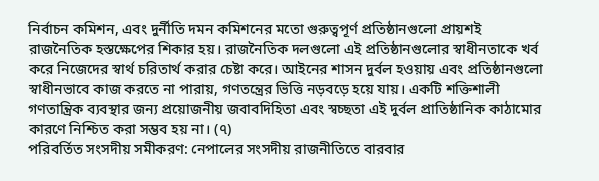নির্বাচন কমিশন, এবং দুর্নীতি দমন কমিশনের মতো গুরুত্বপূর্ণ প্রতিষ্ঠানগুলো প্রায়শই রাজনৈতিক হস্তক্ষেপের শিকার হয়। রাজনৈতিক দলগুলো এই প্রতিষ্ঠানগুলোর স্বাধীনতাকে খর্ব করে নিজেদের স্বার্থ চরিতার্থ করার চেষ্টা করে। আইনের শাসন দুর্বল হওয়ায় এবং প্রতিষ্ঠানগুলো স্বাধীনভাবে কাজ করতে না পারায়, গণতন্ত্রের ভিত্তি নড়বড়ে হয়ে যায়। একটি শক্তিশালী গণতান্ত্রিক ব্যবস্থার জন্য প্রয়োজনীয় জবাবদিহিতা এবং স্বচ্ছতা এই দুর্বল প্রাতিষ্ঠানিক কাঠামোর কারণে নিশ্চিত করা সম্ভব হয় না। (৭)
পরিবর্তিত সংসদীয় সমীকরণ: নেপালের সংসদীয় রাজনীতিতে বারবার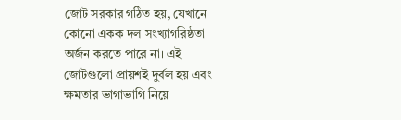জোট সরকার গঠিত হয়, যেখানে কোনো একক দল সংখ্যাগরিষ্ঠতা অর্জন করতে পারে না। এই জোটগুলো প্রায়শই দুর্বল হয় এবং ক্ষমতার ভাগাভাগি নিয়ে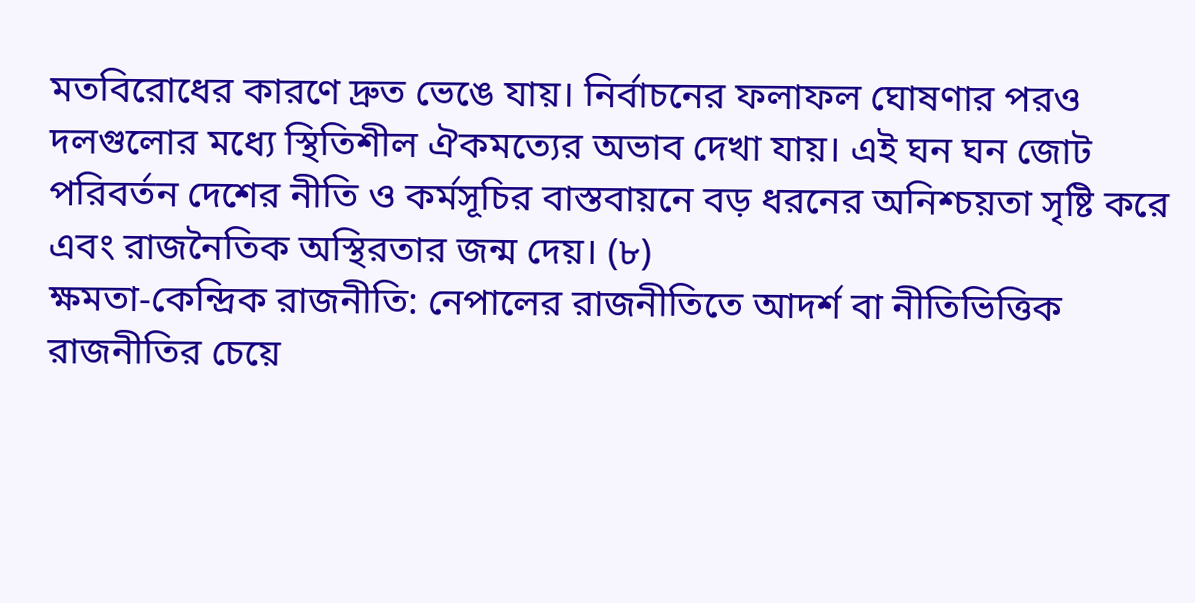মতবিরোধের কারণে দ্রুত ভেঙে যায়। নির্বাচনের ফলাফল ঘোষণার পরও দলগুলোর মধ্যে স্থিতিশীল ঐকমত্যের অভাব দেখা যায়। এই ঘন ঘন জোট পরিবর্তন দেশের নীতি ও কর্মসূচির বাস্তবায়নে বড় ধরনের অনিশ্চয়তা সৃষ্টি করে এবং রাজনৈতিক অস্থিরতার জন্ম দেয়। (৮)
ক্ষমতা-কেন্দ্রিক রাজনীতি: নেপালের রাজনীতিতে আদর্শ বা নীতিভিত্তিক রাজনীতির চেয়ে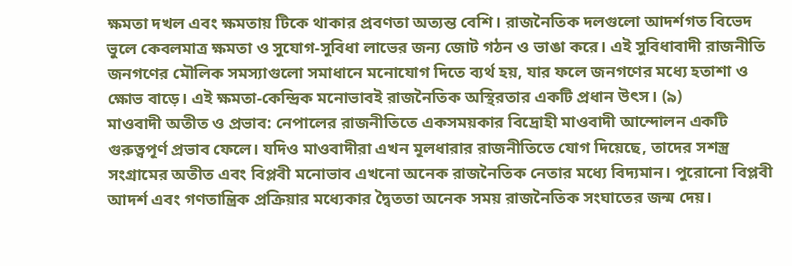ক্ষমতা দখল এবং ক্ষমতায় টিকে থাকার প্রবণতা অত্যন্ত বেশি। রাজনৈতিক দলগুলো আদর্শগত বিভেদ ভুলে কেবলমাত্র ক্ষমতা ও সুযোগ-সুবিধা লাভের জন্য জোট গঠন ও ভাঙা করে। এই সুবিধাবাদী রাজনীতি জনগণের মৌলিক সমস্যাগুলো সমাধানে মনোযোগ দিতে ব্যর্থ হয়, যার ফলে জনগণের মধ্যে হতাশা ও ক্ষোভ বাড়ে। এই ক্ষমতা-কেন্দ্রিক মনোভাবই রাজনৈতিক অস্থিরতার একটি প্রধান উৎস। (৯)
মাওবাদী অতীত ও প্রভাব: নেপালের রাজনীতিতে একসময়কার বিদ্রোহী মাওবাদী আন্দোলন একটি গুরুত্বপূর্ণ প্রভাব ফেলে। যদিও মাওবাদীরা এখন মূলধারার রাজনীতিতে যোগ দিয়েছে, তাদের সশস্ত্র সংগ্রামের অতীত এবং বিপ্লবী মনোভাব এখনো অনেক রাজনৈতিক নেতার মধ্যে বিদ্যমান। পুরোনো বিপ্লবী আদর্শ এবং গণতান্ত্রিক প্রক্রিয়ার মধ্যেকার দ্বৈততা অনেক সময় রাজনৈতিক সংঘাতের জন্ম দেয়।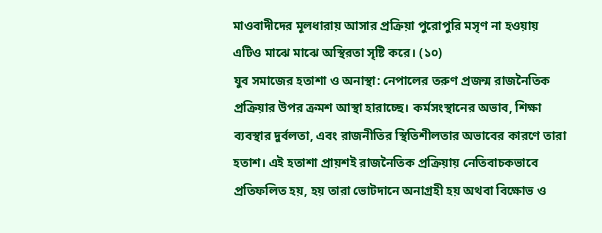মাওবাদীদের মূলধারায় আসার প্রক্রিয়া পুরোপুরি মসৃণ না হওয়ায় এটিও মাঝে মাঝে অস্থিরতা সৃষ্টি করে। (১০)
যুব সমাজের হতাশা ও অনাস্থা: নেপালের তরুণ প্রজন্ম রাজনৈতিক প্রক্রিয়ার উপর ক্রমশ আস্থা হারাচ্ছে। কর্মসংস্থানের অভাব, শিক্ষা ব্যবস্থার দুর্বলতা, এবং রাজনীতির স্থিতিশীলতার অভাবের কারণে তারা হতাশ। এই হতাশা প্রায়শই রাজনৈতিক প্রক্রিয়ায় নেতিবাচকভাবে প্রতিফলিত হয়, হয় তারা ভোটদানে অনাগ্রহী হয় অথবা বিক্ষোভ ও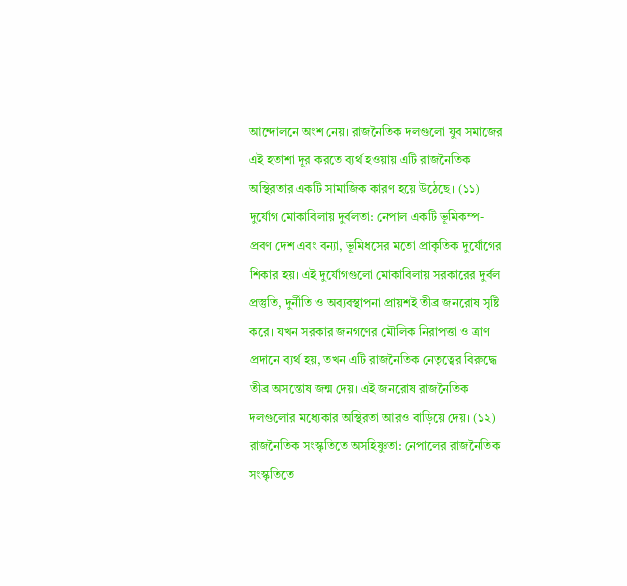আন্দোলনে অংশ নেয়। রাজনৈতিক দলগুলো যুব সমাজের এই হতাশা দূর করতে ব্যর্থ হওয়ায় এটি রাজনৈতিক অস্থিরতার একটি সামাজিক কারণ হয়ে উঠেছে। (১১)
দুর্যোগ মোকাবিলায় দুর্বলতা: নেপাল একটি ভূমিকম্প-প্রবণ দেশ এবং বন্যা, ভূমিধসের মতো প্রাকৃতিক দুর্যোগের শিকার হয়। এই দুর্যোগগুলো মোকাবিলায় সরকারের দুর্বল প্রস্তুতি, দুর্নীতি ও অব্যবস্থাপনা প্রায়শই তীব্র জনরোষ সৃষ্টি করে। যখন সরকার জনগণের মৌলিক নিরাপত্তা ও ত্রাণ প্রদানে ব্যর্থ হয়, তখন এটি রাজনৈতিক নেতৃত্বের বিরুদ্ধে তীব্র অসন্তোষ জন্ম দেয়। এই জনরোষ রাজনৈতিক দলগুলোর মধ্যেকার অস্থিরতা আরও বাড়িয়ে দেয়। (১২)
রাজনৈতিক সংস্কৃতিতে অসহিষ্ণুতা: নেপালের রাজনৈতিক সংস্কৃতিতে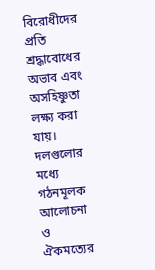বিরোধীদের প্রতি শ্রদ্ধাবোধের অভাব এবং অসহিষ্ণুতা লক্ষ্য করা যায়। দলগুলোর মধ্যে গঠনমূলক আলোচনা ও ঐকমত্যের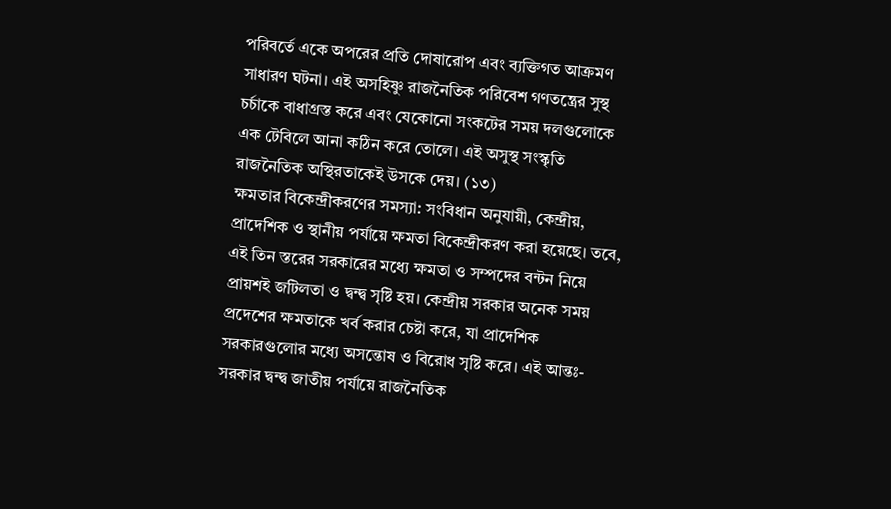পরিবর্তে একে অপরের প্রতি দোষারোপ এবং ব্যক্তিগত আক্রমণ সাধারণ ঘটনা। এই অসহিষ্ণু রাজনৈতিক পরিবেশ গণতন্ত্রের সুস্থ চর্চাকে বাধাগ্রস্ত করে এবং যেকোনো সংকটের সময় দলগুলোকে এক টেবিলে আনা কঠিন করে তোলে। এই অসুস্থ সংস্কৃতি রাজনৈতিক অস্থিরতাকেই উসকে দেয়। (১৩)
ক্ষমতার বিকেন্দ্রীকরণের সমস্যা: সংবিধান অনুযায়ী, কেন্দ্রীয়, প্রাদেশিক ও স্থানীয় পর্যায়ে ক্ষমতা বিকেন্দ্রীকরণ করা হয়েছে। তবে, এই তিন স্তরের সরকারের মধ্যে ক্ষমতা ও সম্পদের বন্টন নিয়ে প্রায়শই জটিলতা ও দ্বন্দ্ব সৃষ্টি হয়। কেন্দ্রীয় সরকার অনেক সময় প্রদেশের ক্ষমতাকে খর্ব করার চেষ্টা করে, যা প্রাদেশিক সরকারগুলোর মধ্যে অসন্তোষ ও বিরোধ সৃষ্টি করে। এই আন্তঃ-সরকার দ্বন্দ্ব জাতীয় পর্যায়ে রাজনৈতিক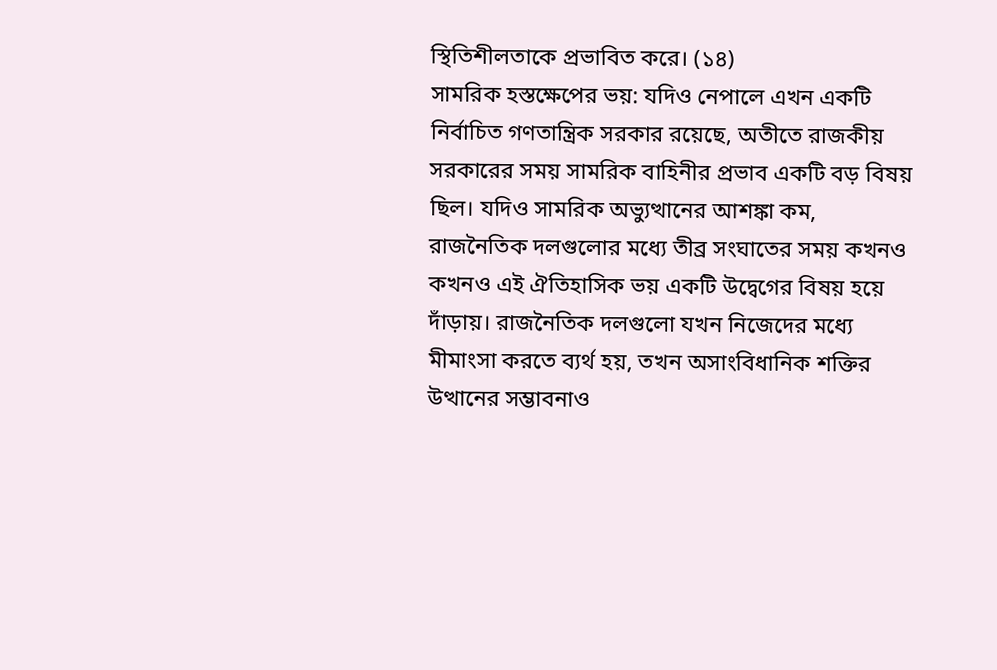স্থিতিশীলতাকে প্রভাবিত করে। (১৪)
সামরিক হস্তক্ষেপের ভয়: যদিও নেপালে এখন একটি নির্বাচিত গণতান্ত্রিক সরকার রয়েছে, অতীতে রাজকীয় সরকারের সময় সামরিক বাহিনীর প্রভাব একটি বড় বিষয় ছিল। যদিও সামরিক অভ্যুত্থানের আশঙ্কা কম, রাজনৈতিক দলগুলোর মধ্যে তীব্র সংঘাতের সময় কখনও কখনও এই ঐতিহাসিক ভয় একটি উদ্বেগের বিষয় হয়ে দাঁড়ায়। রাজনৈতিক দলগুলো যখন নিজেদের মধ্যে মীমাংসা করতে ব্যর্থ হয়, তখন অসাংবিধানিক শক্তির উত্থানের সম্ভাবনাও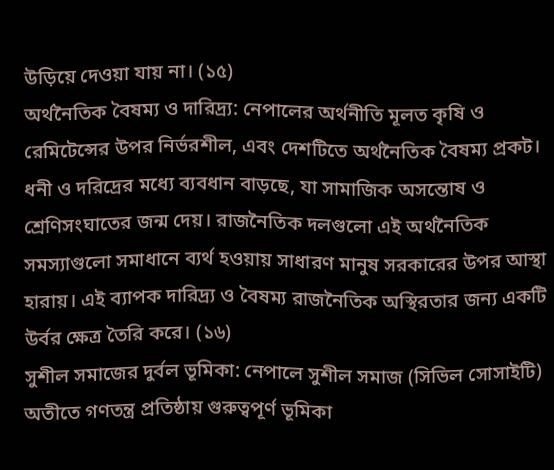উড়িয়ে দেওয়া যায় না। (১৫)
অর্থনৈতিক বৈষম্য ও দারিদ্র্য: নেপালের অর্থনীতি মূলত কৃষি ও রেমিটেন্সের উপর নির্ভরশীল, এবং দেশটিতে অর্থনৈতিক বৈষম্য প্রকট। ধনী ও দরিদ্রের মধ্যে ব্যবধান বাড়ছে, যা সামাজিক অসন্তোষ ও শ্রেণিসংঘাতের জন্ম দেয়। রাজনৈতিক দলগুলো এই অর্থনৈতিক সমস্যাগুলো সমাধানে ব্যর্থ হওয়ায় সাধারণ মানুষ সরকারের উপর আস্থা হারায়। এই ব্যাপক দারিদ্র্য ও বৈষম্য রাজনৈতিক অস্থিরতার জন্য একটি উর্বর ক্ষেত্র তৈরি করে। (১৬)
সুশীল সমাজের দুর্বল ভূমিকা: নেপালে সুশীল সমাজ (সিভিল সোসাইটি) অতীতে গণতন্ত্র প্রতিষ্ঠায় গুরুত্বপূর্ণ ভূমিকা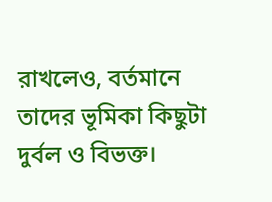রাখলেও, বর্তমানে তাদের ভূমিকা কিছুটা দুর্বল ও বিভক্ত।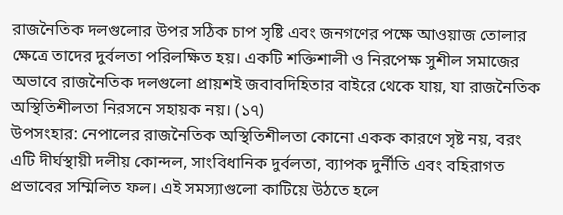রাজনৈতিক দলগুলোর উপর সঠিক চাপ সৃষ্টি এবং জনগণের পক্ষে আওয়াজ তোলার ক্ষেত্রে তাদের দুর্বলতা পরিলক্ষিত হয়। একটি শক্তিশালী ও নিরপেক্ষ সুশীল সমাজের অভাবে রাজনৈতিক দলগুলো প্রায়শই জবাবদিহিতার বাইরে থেকে যায়, যা রাজনৈতিক অস্থিতিশীলতা নিরসনে সহায়ক নয়। (১৭)
উপসংহার: নেপালের রাজনৈতিক অস্থিতিশীলতা কোনো একক কারণে সৃষ্ট নয়, বরং এটি দীর্ঘস্থায়ী দলীয় কোন্দল, সাংবিধানিক দুর্বলতা, ব্যাপক দুর্নীতি এবং বহিরাগত প্রভাবের সম্মিলিত ফল। এই সমস্যাগুলো কাটিয়ে উঠতে হলে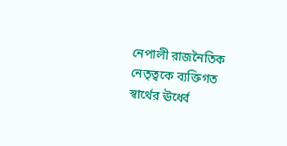নেপালী রাজনৈতিক নেতৃত্বকে ব্যক্তিগত স্বার্থের ঊর্ধ্বে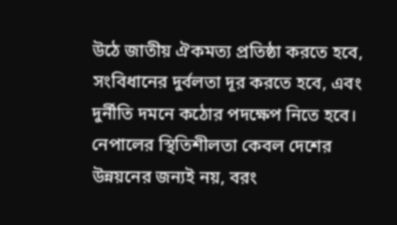উঠে জাতীয় ঐকমত্য প্রতিষ্ঠা করতে হবে, সংবিধানের দুর্বলতা দূর করতে হবে, এবং দুর্নীতি দমনে কঠোর পদক্ষেপ নিতে হবে। নেপালের স্থিতিশীলতা কেবল দেশের উন্নয়নের জন্যই নয়, বরং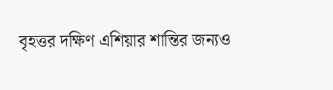বৃহত্তর দক্ষিণ এশিয়ার শান্তির জন্যও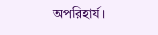অপরিহার্য।